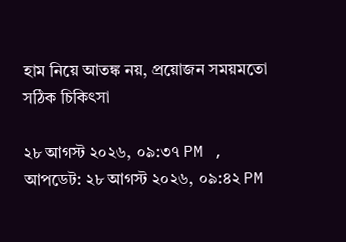হাম নিয়ে আতঙ্ক নয়, প্রয়োজন সময়মতো সঠিক চিকিৎসা

২৮ আগস্ট ২০২৬, ০৯:৩৭ PM , আপডেট: ২৮ আগস্ট ২০২৬, ০৯:৪২ PM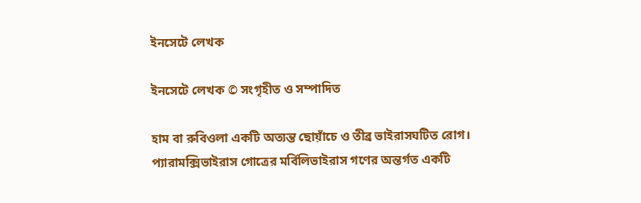ইনসেটে লেখক

ইনসেটে লেখক © সংগৃহীত ও সম্পাদিত

হাম বা রুবিওলা একটি অত্যন্ত ছোয়াঁচে ও তীব্র ভাইরাসঘটিত রোগ। প্যারামক্সিভাইরাস গোত্রের মর্বিলিভাইরাস গণের অন্তর্গত একটি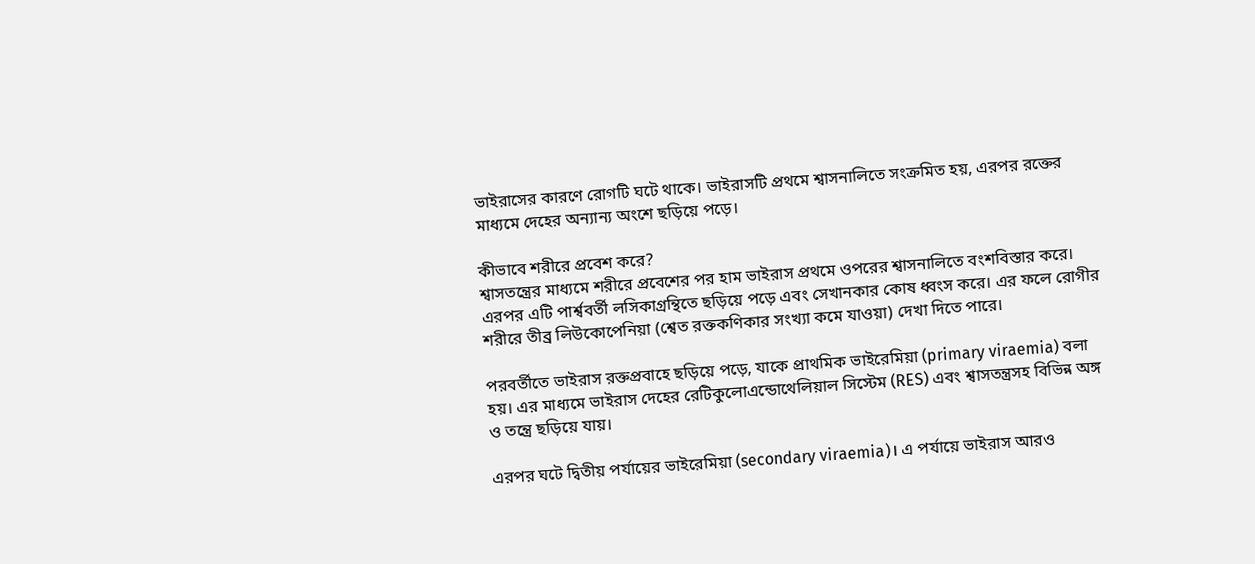ভাইরাসের কারণে রোগটি ঘটে থাকে। ভাইরাসটি প্রথমে শ্বাসনালিতে সংক্রমিত হয়, এরপর রক্তের মাধ্যমে দেহের অন্যান্য অংশে ছড়িয়ে পড়ে।

কীভাবে শরীরে প্রবেশ করে?
শ্বাসতন্ত্রের মাধ্যমে শরীরে প্রবেশের পর হাম ভাইরাস প্রথমে ওপরের শ্বাসনালিতে বংশবিস্তার করে। এরপর এটি পার্শ্ববর্তী লসিকাগ্রন্থিতে ছড়িয়ে পড়ে এবং সেখানকার কোষ ধ্বংস করে। এর ফলে রোগীর শরীরে তীব্র লিউকোপেনিয়া (শ্বেত রক্তকণিকার সংখ্যা কমে যাওয়া) দেখা দিতে পারে।

পরবর্তীতে ভাইরাস রক্তপ্রবাহে ছড়িয়ে পড়ে, যাকে প্রাথমিক ভাইরেমিয়া (primary viraemia) বলা হয়। এর মাধ্যমে ভাইরাস দেহের রেটিকুলোএন্ডোথেলিয়াল সিস্টেম (RES) এবং শ্বাসতন্ত্রসহ বিভিন্ন অঙ্গ ও তন্ত্রে ছড়িয়ে যায়।

এরপর ঘটে দ্বিতীয় পর্যায়ের ভাইরেমিয়া (secondary viraemia)। এ পর্যায়ে ভাইরাস আরও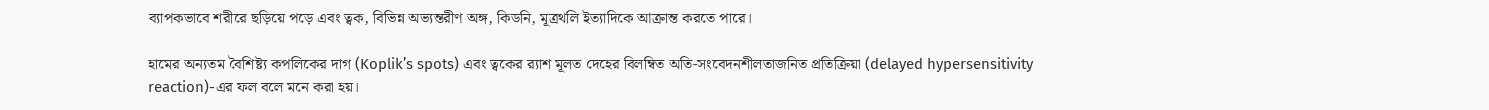ব্যাপকভাবে শরীরে ছড়িয়ে পড়ে এবং ত্বক, বিভিন্ন অভ্যন্তরীণ অঙ্গ, কিডনি, মূত্রথলি ইত্যাদিকে আক্রান্ত করতে পারে।

হামের অন্যতম বৈশিষ্ট্য কপলিকের দাগ (Koplik’s spots) এবং ত্বকের র‍্যাশ মূলত দেহের বিলম্বিত অতি-সংবেদনশীলতাজনিত প্রতিক্রিয়া (delayed hypersensitivity reaction)-এর ফল বলে মনে করা হয়।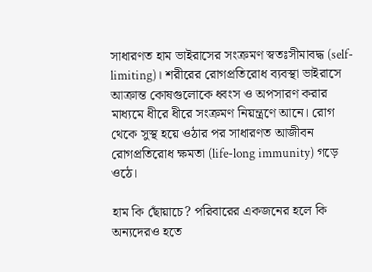সাধারণত হাম ভাইরাসের সংক্রমণ স্বতঃসীমাবদ্ধ (self-limiting)। শরীরের রোগপ্রতিরোধ ব্যবস্থা ভাইরাসে আক্রান্ত কোষগুলোকে ধ্বংস ও অপসারণ করার মাধ্যমে ধীরে ধীরে সংক্রমণ নিয়ন্ত্রণে আনে। রোগ থেকে সুস্থ হয়ে ওঠার পর সাধারণত আজীবন রোগপ্রতিরোধ ক্ষমতা (life-long immunity) গড়ে ওঠে।

হাম কি ছোঁয়াচে? পরিবারের একজনের হলে কি অন্যদেরও হতে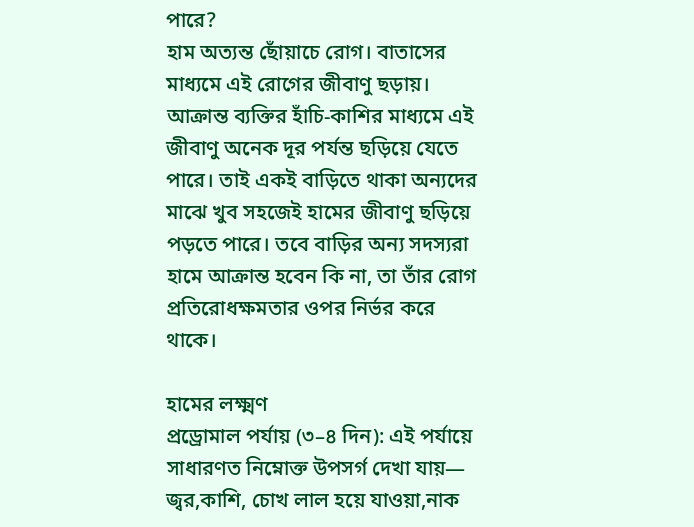পারে?
হাম অত্যন্ত ছোঁয়াচে রোগ। বাতাসের মাধ্যমে এই রোগের জীবাণু ছড়ায়। আক্রান্ত ব্যক্তির হাঁচি-কাশির মাধ্যমে এই জীবাণু অনেক দূর পর্যন্ত ছড়িয়ে যেতে পারে। তাই একই বাড়িতে থাকা অন্যদের মাঝে খুব সহজেই হামের জীবাণু ছড়িয়ে পড়তে পারে। তবে বাড়ির অন্য সদস্যরা হামে আক্রান্ত হবেন কি না, তা তাঁর রোগ প্রতিরোধক্ষমতার ওপর নির্ভর করে থাকে।

হামের লক্ষ্মণ
প্রড্রোমাল পর্যায় (৩–৪ দিন): এই পর্যায়ে সাধারণত নিম্নোক্ত উপসর্গ দেখা যায়—
জ্বর,কাশি, চোখ লাল হয়ে যাওয়া,নাক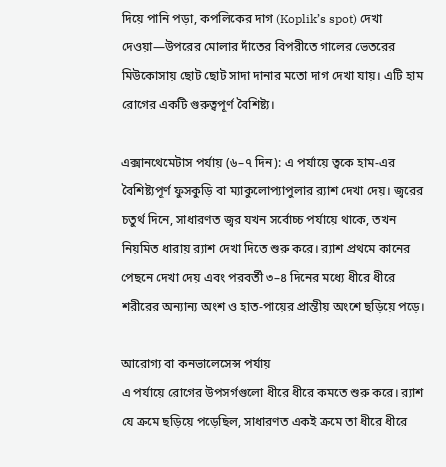দিয়ে পানি পড়া, কপলিকের দাগ (Koplik’s spot) দেখা দেওয়া—উপরের মোলার দাঁতের বিপরীতে গালের ভেতরের মিউকোসায় ছোট ছোট সাদা দানার মতো দাগ দেখা যায়। এটি হাম রোগের একটি গুরুত্বপূর্ণ বৈশিষ্ট্য।

এক্সানথেমেটাস পর্যায় (৬–৭ দিন): এ পর্যায়ে ত্বকে হাম-এর বৈশিষ্ট্যপূর্ণ ফুসকুড়ি বা ম্যাকুলোপ্যাপুলার র‍্যাশ দেখা দেয়। জ্বরের চতুর্থ দিনে, সাধারণত জ্বর যখন সর্বোচ্চ পর্যায়ে থাকে, তখন নিয়মিত ধারায় র‍্যাশ দেখা দিতে শুরু করে। র‍্যাশ প্রথমে কানের পেছনে দেখা দেয় এবং পরবর্তী ৩–৪ দিনের মধ্যে ধীরে ধীরে শরীরের অন্যান্য অংশ ও হাত-পায়ের প্রান্তীয় অংশে ছড়িয়ে পড়ে।

আরোগ্য বা কনভালেসেন্স পর্যায়
এ পর্যায়ে রোগের উপসর্গগুলো ধীরে ধীরে কমতে শুরু করে। র‍্যাশ যে ক্রমে ছড়িয়ে পড়েছিল, সাধারণত একই ক্রমে তা ধীরে ধীরে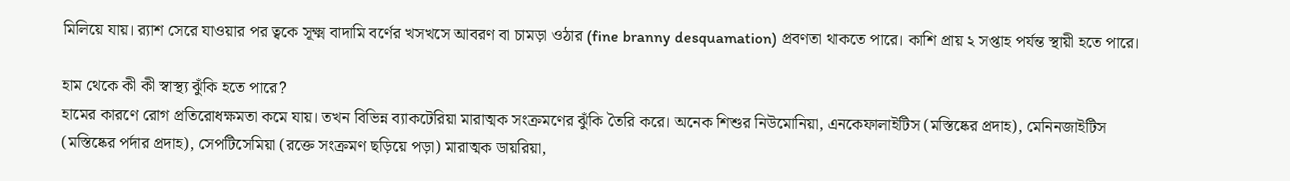মিলিয়ে যায়। র‍্যাশ সেরে যাওয়ার পর ত্বকে সূক্ষ্ম বাদামি বর্ণের খসখসে আবরণ বা চামড়া ওঠার (fine branny desquamation) প্রবণতা থাকতে পারে। কাশি প্রায় ২ সপ্তাহ পর্যন্ত স্থায়ী হতে পারে।

হাম থেকে কী কী স্বাস্থ্য ঝুঁকি হতে পারে?
হামের কারণে রোগ প্রতিরোধক্ষমতা কমে যায়। তখন বিভিন্ন ব্যাকটেরিয়া মারাত্মক সংক্রমণের ঝুঁকি তৈরি করে। অনেক শিশুর নিউমোনিয়া, এনকেফালাইটিস (মস্তিষ্কের প্রদাহ), মেনিনজাইটিস (মস্তিষ্কের পর্দার প্রদাহ), সেপটিসেমিয়া (রক্তে সংক্রমণ ছড়িয়ে পড়া) মারাত্মক ডায়রিয়া,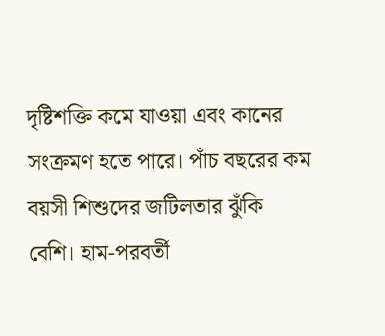দৃষ্টিশক্তি কমে যাওয়া এবং কানের সংক্রমণ হতে পারে। পাঁচ বছরের কম বয়সী শিশুদের জটিলতার ঝুঁকি বেশি। হাম-পরবর্তী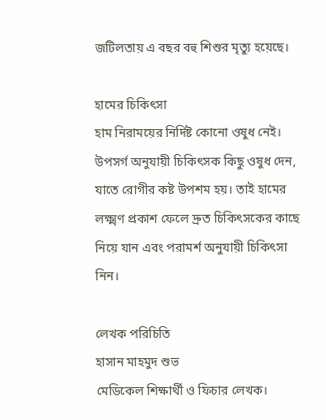জটিলতায় এ বছর বহু শিশুর মৃত্যু হয়েছে।

হামের চিকিৎসা
হাম নিরাময়ের নির্দিষ্ট কোনো ওষুধ নেই। উপসর্গ অনুযায়ী চিকিৎসক কিছু ওষুধ দেন, যাতে রোগীর কষ্ট উপশম হয়। তাই হামের লক্ষ্মণ প্রকাশ ফেলে দ্রুত চিকিৎসকের কাছে নিয়ে যান এবং পরামর্শ অনুযায়ী চিকিৎসা নিন।

লেখক পরিচিতি
হাসান মাহমুদ শুভ
মেডিকেল শিক্ষার্থী ও ফিচার লেখক।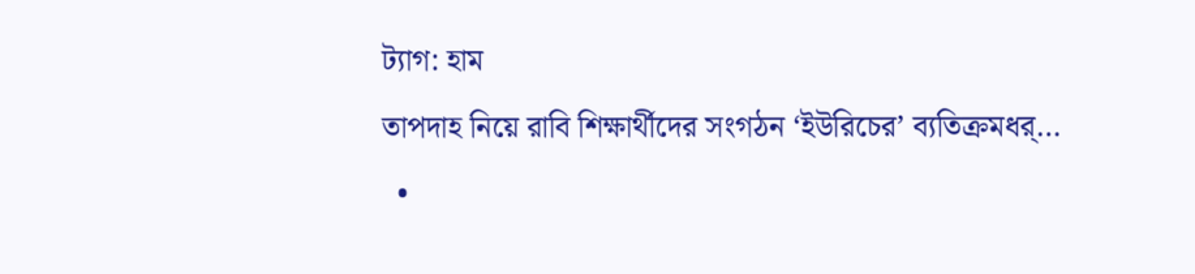ট্যাগ: হাম
তাপদাহ নিয়ে রাবি শিক্ষার্থীদের সংগঠন ‘ইউরিচের’ ব্যতিক্রমধর্…
  •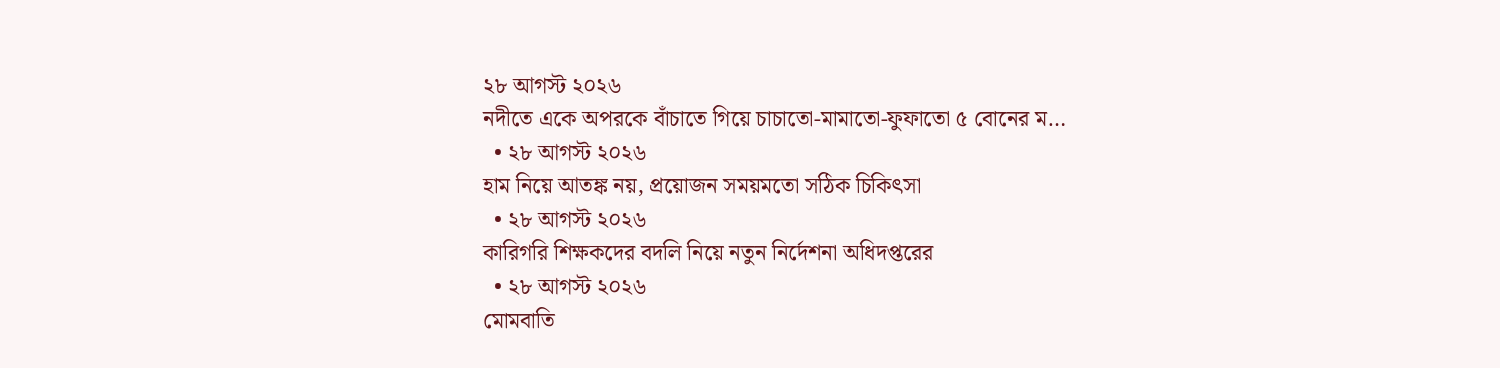২৮ আগস্ট ২০২৬
নদীতে একে অপরকে বাঁচাতে গিয়ে চাচাতো-মামাতো-ফুফাতো ৫ বোনের ম…
  • ২৮ আগস্ট ২০২৬
হাম নিয়ে আতঙ্ক নয়, প্রয়োজন সময়মতো সঠিক চিকিৎসা
  • ২৮ আগস্ট ২০২৬
কারিগরি শিক্ষকদের বদলি নিয়ে নতুন নির্দেশনা অধিদপ্তরের
  • ২৮ আগস্ট ২০২৬
মোমবাতি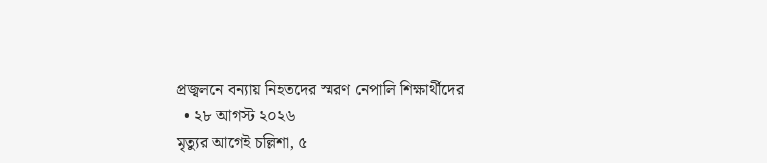প্রজ্বলনে বন্যায় নিহতদের স্মরণ নেপালি শিক্ষার্থীদের
  • ২৮ আগস্ট ২০২৬
মৃত্যুর আগেই চল্লিশা, ৫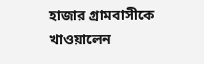হাজার গ্রামবাসীকে খাওয়ালেন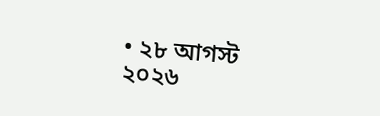• ২৮ আগস্ট ২০২৬